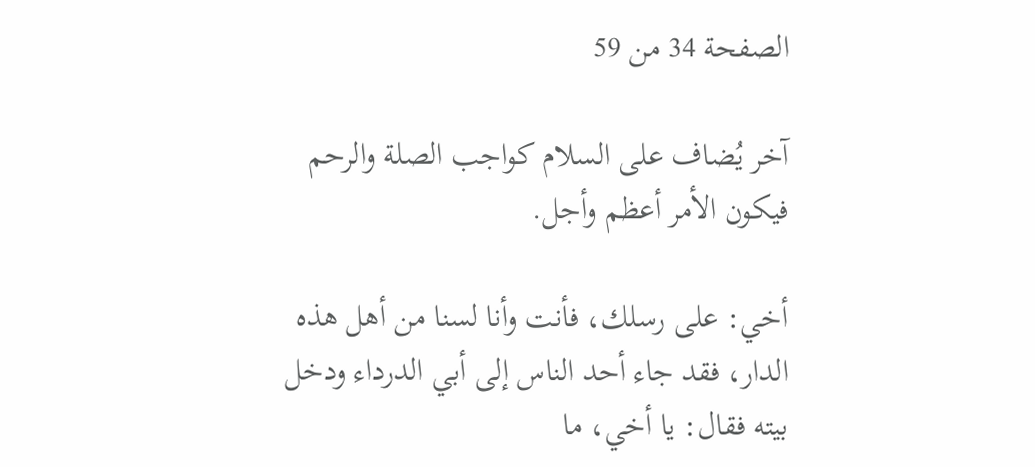الصفحة 34 من 59

آخر يُضاف على السلام كواجب الصلة والرحم فيكون الأمر أعظم وأجل.

أخي: على رسلك، فأنت وأنا لسنا من أهل هذه الدار، فقد جاء أحد الناس إلى أبي الدرداء ودخل بيته فقال: يا أخي، ما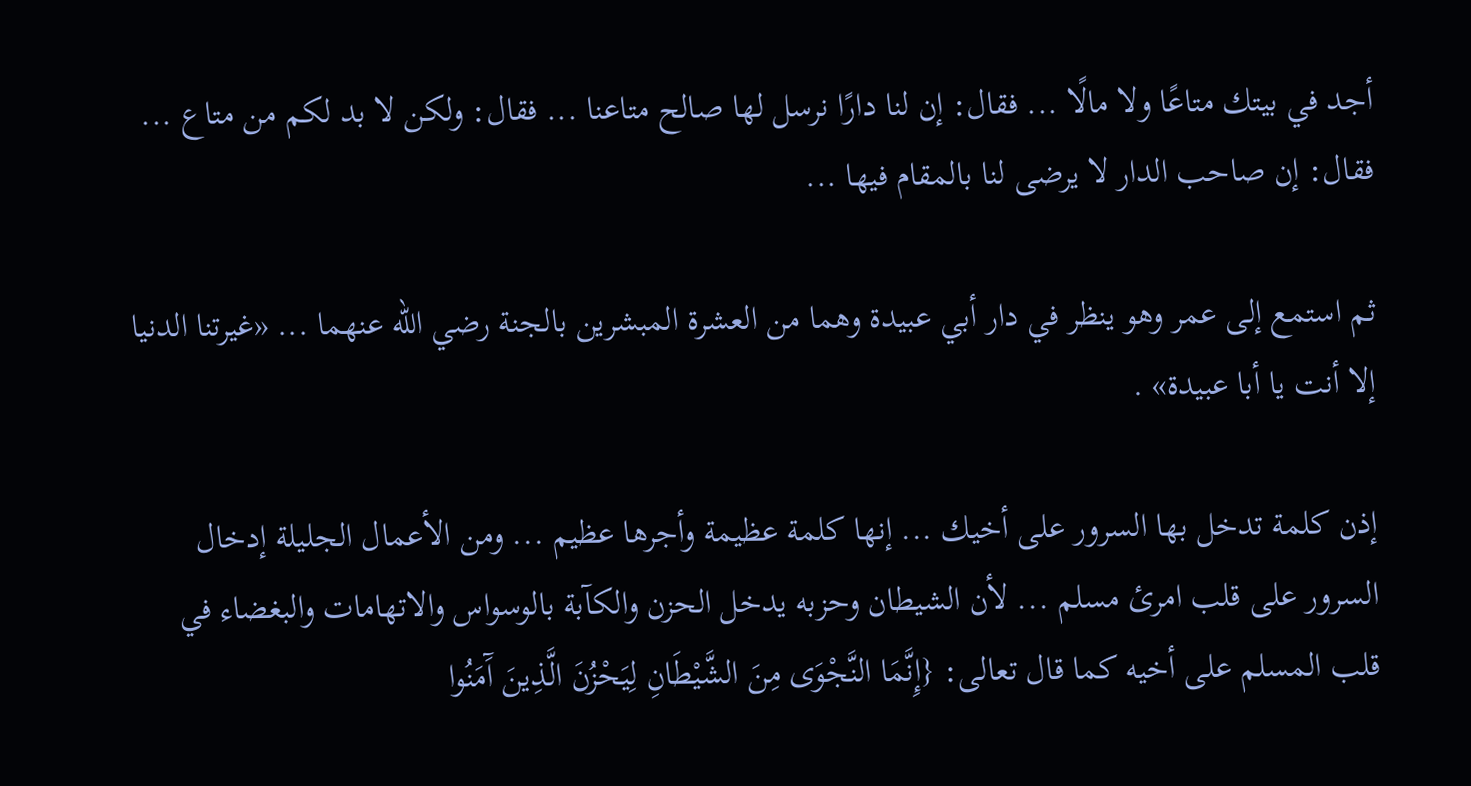أجد في بيتك متاعًا ولا مالًا ... فقال: إن لنا دارًا نرسل لها صالح متاعنا ... فقال: ولكن لا بد لكم من متاع ... فقال: إن صاحب الدار لا يرضى لنا بالمقام فيها ...

ثم استمع إلى عمر وهو ينظر في دار أبي عبيدة وهما من العشرة المبشرين بالجنة رضي الله عنهما ... «غيرتنا الدنيا إلا أنت يا أبا عبيدة» .

إذن كلمة تدخل بها السرور على أخيك ... إنها كلمة عظيمة وأجرها عظيم ... ومن الأعمال الجليلة إدخال السرور على قلب امرئ مسلم ... لأن الشيطان وحزبه يدخل الحزن والكآبة بالوسواس والاتهامات والبغضاء في قلب المسلم على أخيه كما قال تعالى: {إِنَّمَا النَّجْوَى مِنَ الشَّيْطَانِ لِيَحْزُنَ الَّذِينَ آَمَنُوا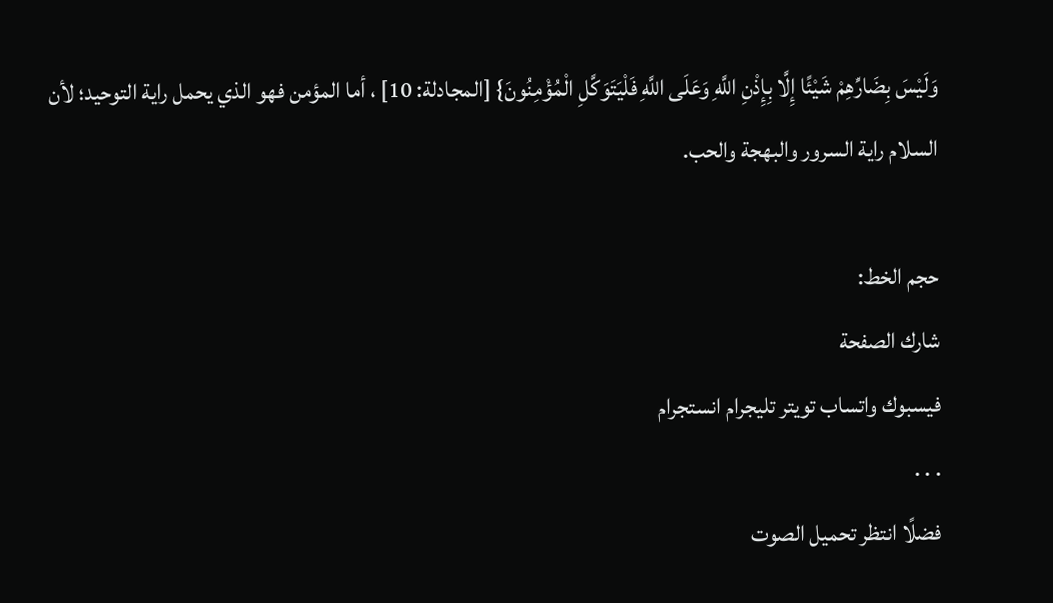وَلَيْسَ بِضَارِّهِمْ شَيْئًا إِلَّا بِإِذْنِ اللَّهِ وَعَلَى اللَّهِ فَلْيَتَوَكَّلِ الْمُؤْمِنُونَ} [المجادلة: 10] ، أما المؤمن فهو الذي يحمل راية التوحيد؛ لأن السلام راية السرور والبهجة والحب.

حجم الخط:
شارك الصفحة
فيسبوك واتساب تويتر تليجرام انستجرام
. . .
فضلًا انتظر تحميل الصوت